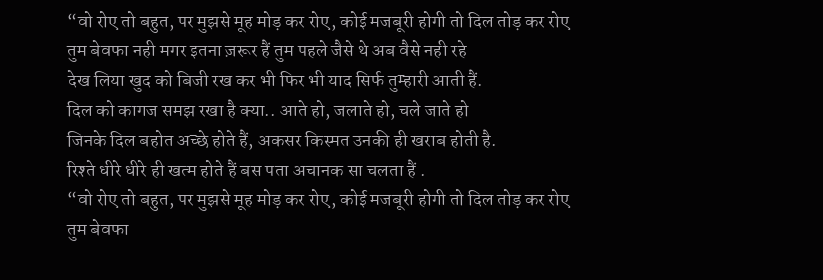“वो रोए तो बहुत, पर मुझसे मूह मोड़ कर रोए, कोई मजबूरी होगी तो दिल तोड़ कर रोए
तुम बेवफा नही मगर इतना ज़रूर हैं तुम पहले जैसे थे अब वैसे नही रहे
देख लिया खुद को बिजी रख कर भी फिर भी याद सिर्फ तुम्हारी आती हैं.
दिल को कागज समझ रखा है क्या.. आते हो, जलाते हो, चले जाते हो
जिनके दिल बहोत अच्छे होते हैं, अकसर किस्मत उनकी ही खराब होती है.
रिश्ते धीरे धीरे ही खत्म होते हैं बस पता अचानक सा चलता हैं .
“वो रोए तो बहुत, पर मुझसे मूह मोड़ कर रोए, कोई मजबूरी होगी तो दिल तोड़ कर रोए
तुम बेवफा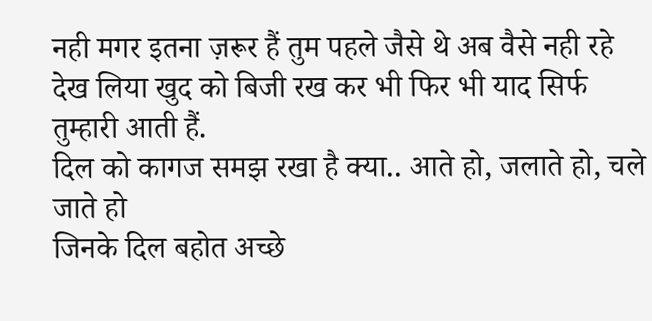नही मगर इतना ज़रूर हैं तुम पहले जैसे थे अब वैसे नही रहे
देख लिया खुद को बिजी रख कर भी फिर भी याद सिर्फ तुम्हारी आती हैं.
दिल को कागज समझ रखा है क्या.. आते हो, जलाते हो, चले जाते हो
जिनके दिल बहोत अच्छे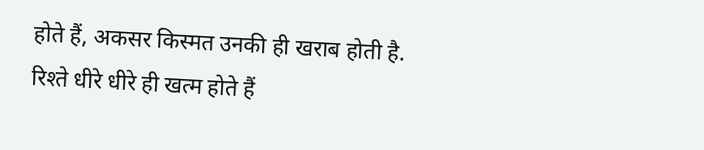होते हैं, अकसर किस्मत उनकी ही खराब होती है.
रिश्ते धीरे धीरे ही खत्म होते हैं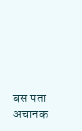बस पता अचानक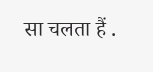सा चलता हैं .